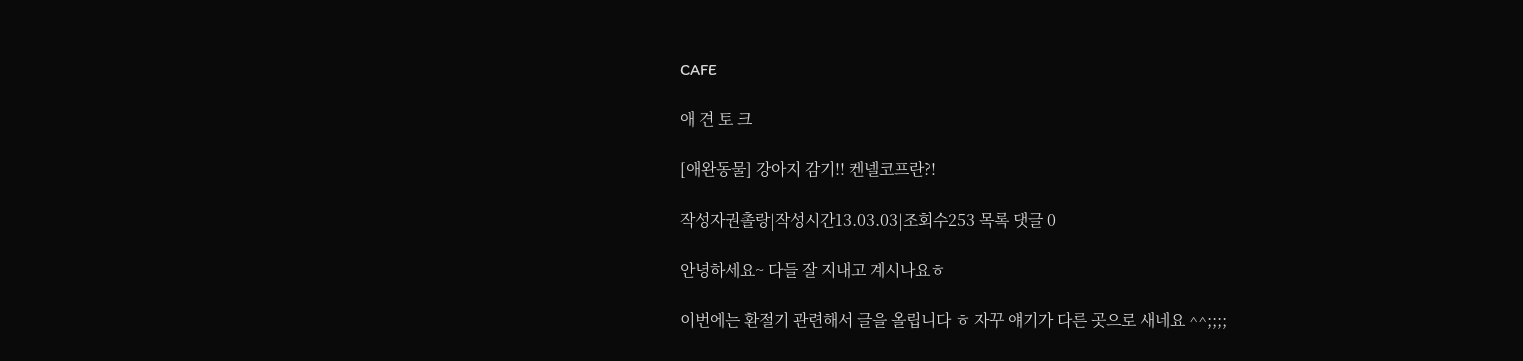CAFE

애 견 토 크

[애완동물] 강아지 감기!! 켄넬코프란?!

작성자권촐랑|작성시간13.03.03|조회수253 목록 댓글 0

안녕하세요~ 다들 잘 지내고 계시나요ㅎ

이번에는 환절기 관련해서 글을 올립니다 ㅎ 자꾸 얘기가 다른 곳으로 새네요 ^^;;;;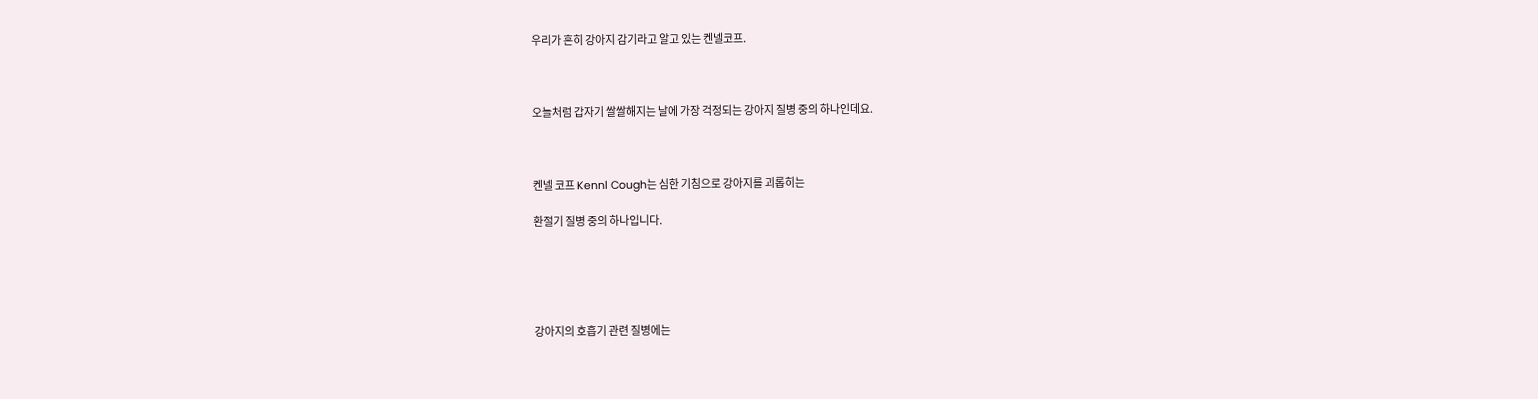우리가 흔히 강아지 감기라고 알고 있는 켄넬코프.



오늘처럼 갑자기 쌀쌀해지는 날에 가장 걱정되는 강아지 질병 중의 하나인데요.



켄넬 코프 Kennl Cough는 심한 기침으로 강아지를 괴롭히는

환절기 질병 중의 하나입니다.





강아지의 호흡기 관련 질병에는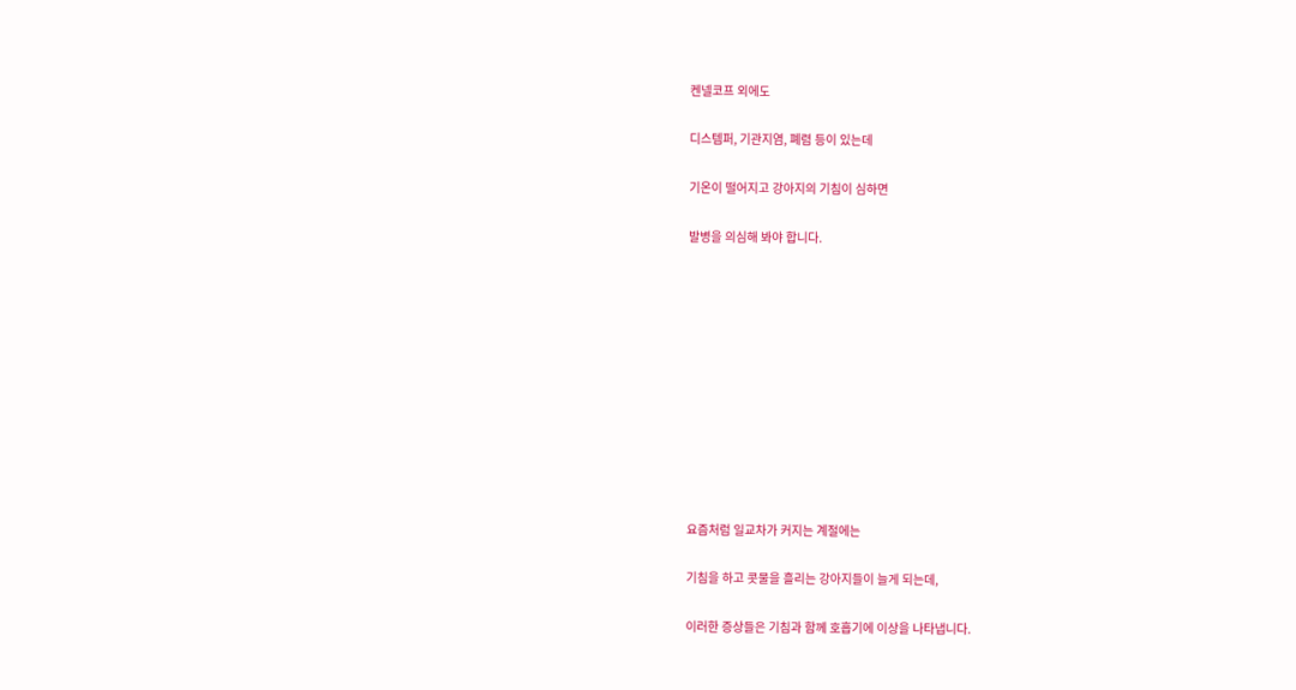켄넬코프 외에도

디스템퍼, 기관지염, 폐렴 등이 있는데

기온이 떨어지고 강아지의 기침이 심하면

발병을 의심해 봐야 합니다.











요즘처럼 일교차가 커지는 계절에는

기침을 하고 콧물을 흘리는 강아지들이 늘게 되는데,

이러한 증상들은 기침과 함께 호흡기에 이상을 나타냅니다.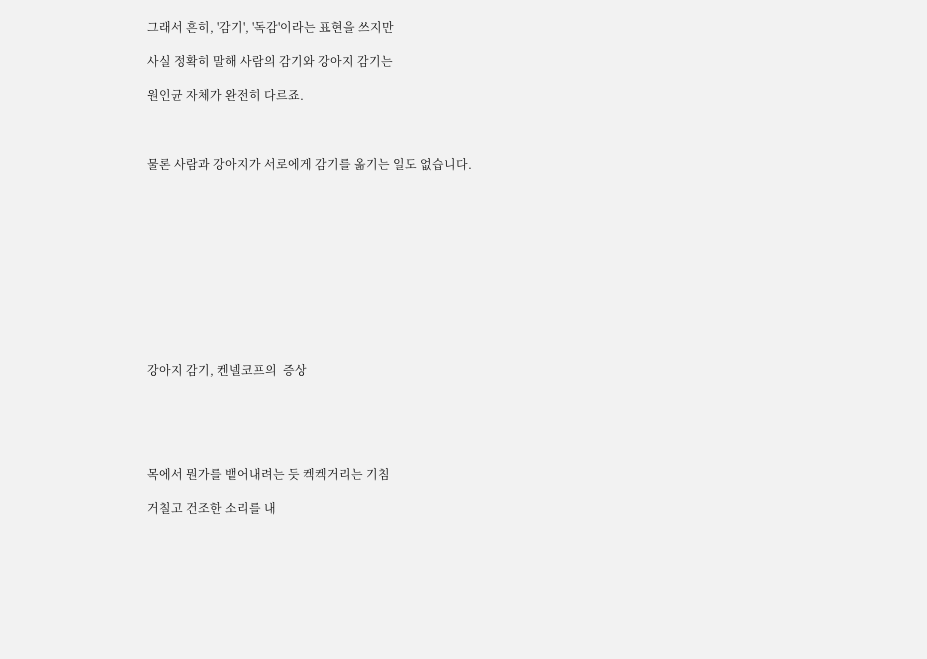그래서 흔히, '감기', '독감'이라는 표현을 쓰지만

사실 정확히 말해 사람의 감기와 강아지 감기는

원인균 자체가 완전히 다르죠.



물론 사람과 강아지가 서로에게 감기를 옮기는 일도 없습니다.











강아지 감기, 켄넬코프의  증상





목에서 뭔가를 뱉어내려는 듯 켁켁거리는 기침

거칠고 건조한 소리를 내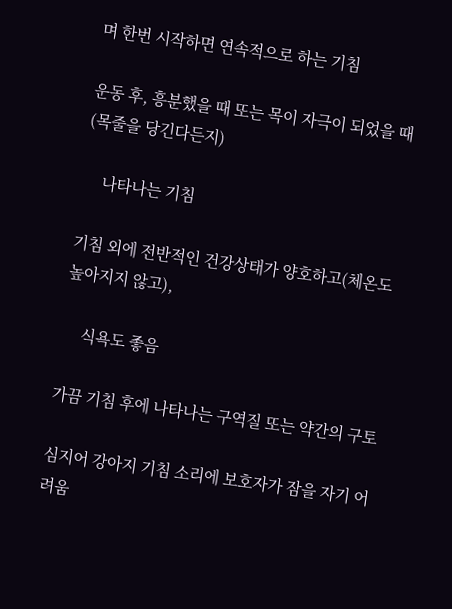며 한번 시작하면 연속적으로 하는 기침

운동 후, 흥분했을 때 또는 목이 자극이 되었을 때(목줄을 당긴다든지)

     나타나는 기침

기침 외에 전반적인 건강상태가 양호하고(체온도 높아지지 않고),

     식욕도 좋음

가끔 기침 후에 나타나는 구역질 또는 약간의 구토

심지어 강아지 기침 소리에 보호자가 잠을 자기 어려움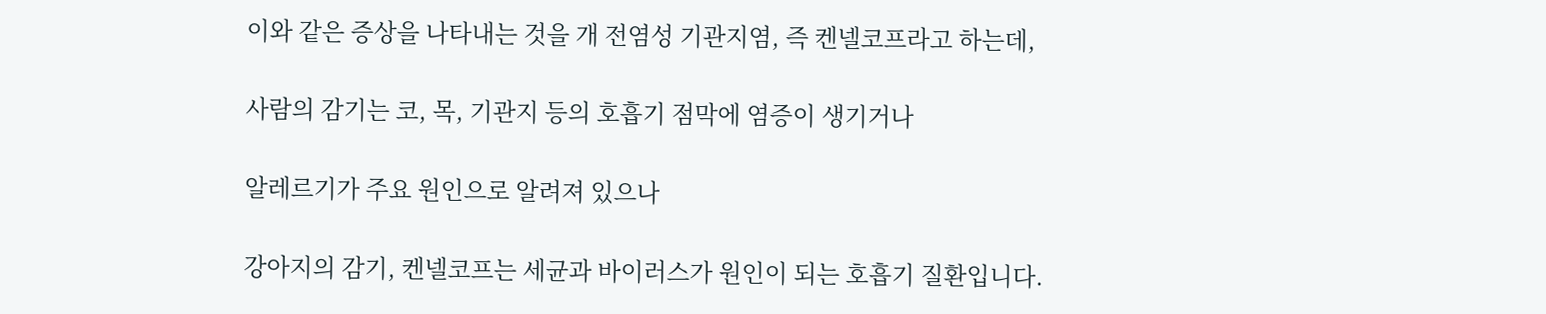이와 같은 증상을 나타내는 것을 개 전염성 기관지염, 즉 켄넬코프라고 하는데,

사람의 감기는 코, 목, 기관지 등의 호흡기 점막에 염증이 생기거나

알레르기가 주요 원인으로 알려져 있으나

강아지의 감기, 켄넬코프는 세균과 바이러스가 원인이 되는 호흡기 질환입니다.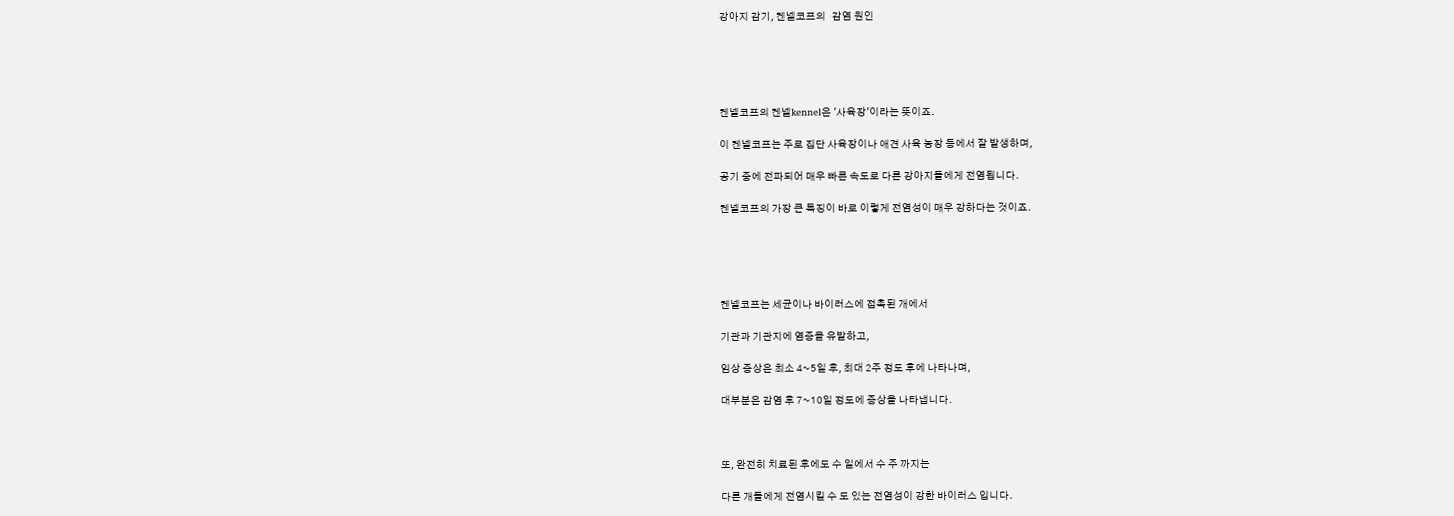강아지 감기, 켄넬코프의   감염 원인





켄넬코프의 켄넬kennel은 '사육장'이라는 뜻이죠.

이 켄넬코프는 주로 집단 사육장이나 애견 사육 농장 등에서 잘 발생하며,

공기 중에 전파되어 매우 빠른 속도로 다른 강아지들에게 전염됩니다.

켄넬코프의 가장 큰 특징이 바로 이렇게 전염성이 매우 강하다는 것이죠.





켄넬코프는 세균이나 바이러스에 접촉된 개에서

기관과 기관지에 염증을 유발하고,

임상 증상은 최소 4~5일 후, 최대 2주 정도 후에 나타나며,

대부분은 감염 후 7~10일 정도에 증상을 나타냅니다.



또, 완전히 치료된 후에도 수 일에서 수 주 까지는

다른 개들에게 전염시킬 수 도 있는 전염성이 강한 바이러스 입니다.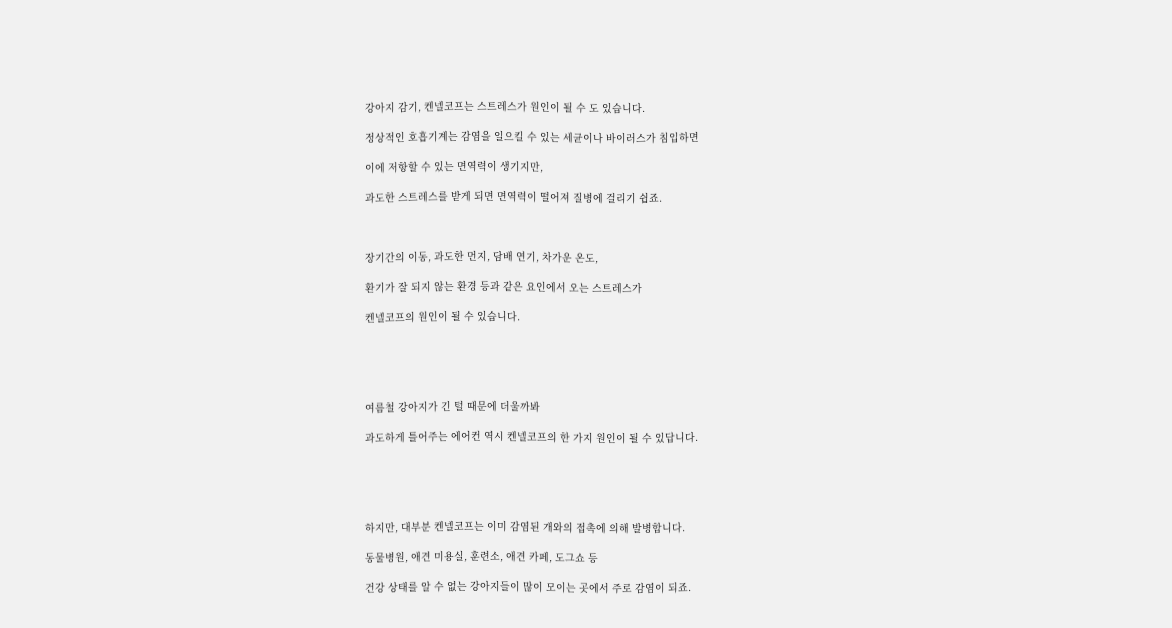강아지 감기, 켄넬코프는 스트레스가 원인이 될 수 도 있습니다.

정상적인 호흡기계는 감염을 일으킬 수 있는 세균이나 바이러스가 침입하면

이에 저항할 수 있는 면역력이 생기지만,

과도한 스트레스를 받게 되면 면역력이 떨어져 질병에 걸리기 쉽죠.



장기간의 이동, 과도한 먼지, 담배 연기, 차가운 온도,

환기가 잘 되지 않는 환경 등과 같은 요인에서 오는 스트레스가

켄넬코프의 원인이 될 수 있습니다.





여름철 강아지가 긴 털 때문에 더울까봐

과도하게 틀어주는 에어컨 역시 켄넬코프의 한 가지 원인이 될 수 있답니다.





하지만, 대부분 켄넬코프는 이미 감염된 개와의 접촉에 의해 발병합니다.

동물병원, 애견 미용실, 훈련소, 애견 카페, 도그쇼 등

건강 상태를 알 수 없는 강아지들이 많이 모이는 곳에서 주로 감염이 되죠.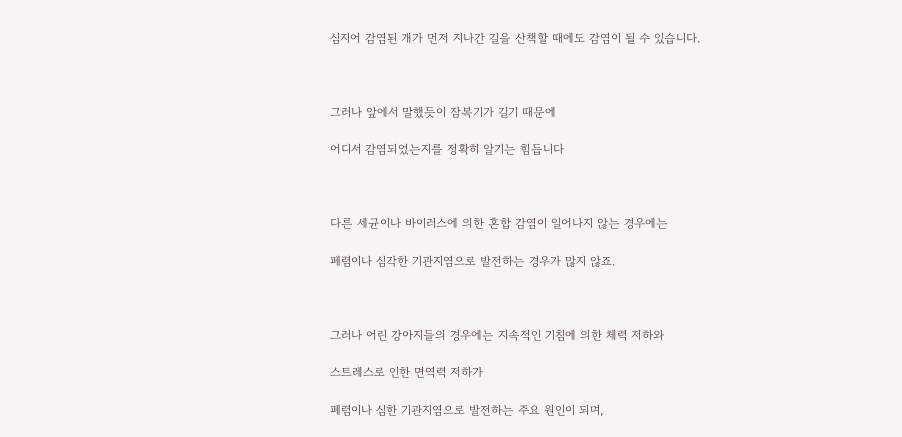심지어 감염된 개가 먼저 지나간 길을 산책할 때에도 감염이 될 수 있습니다.



그러나 앞에서 말했듯이 잠복기가 길기 때문에

어디서 감염되었는지를 정확히 알기는 힘듭니다



다른 세균이나 바이러스에 의한 혼합 감염이 일어나지 않는 경우에는

페렴이나 심각한 기관지염으로 발전하는 경우가 많지 않죠.



그러나 어린 강아지들의 경우에는 지속적인 기침에 의한 체력 저하와

스트레스로 인한 면역력 저하가

폐렴이나 심한 기관지염으로 발전하는 주요 원인이 되며,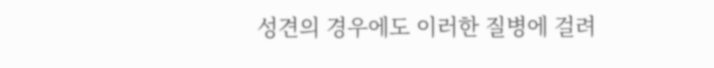성견의 경우에도 이러한 질병에 걸려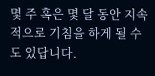몇 주 혹은 몇 달 동안 지속적으로 기침을 하게 될 수 도 있답니다.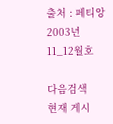출처 : 페티앙 2003년 11_12월호

다음검색
현재 게시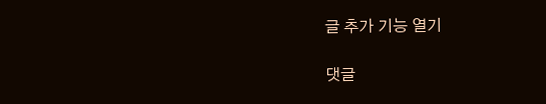글 추가 기능 열기

댓글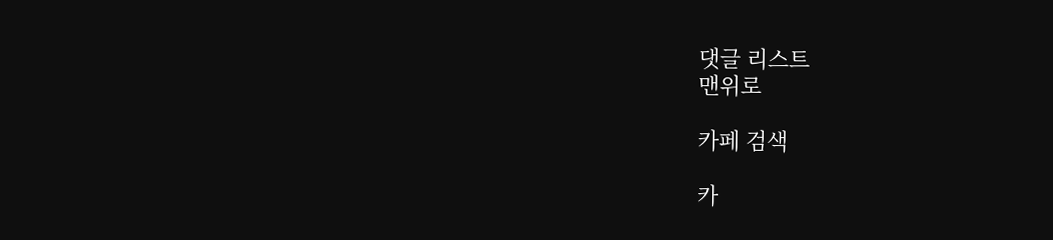댓글 리스트
맨위로

카페 검색

카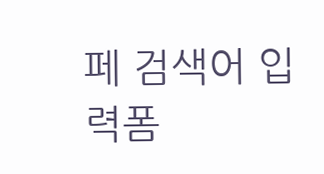페 검색어 입력폼